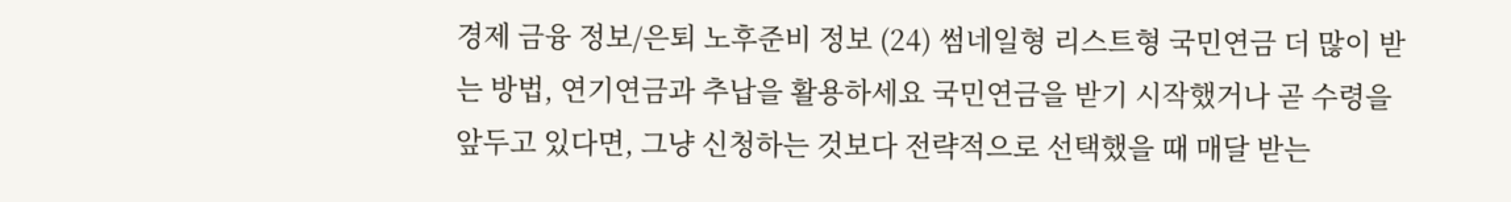경제 금융 정보/은퇴 노후준비 정보 (24) 썸네일형 리스트형 국민연금 더 많이 받는 방법, 연기연금과 추납을 활용하세요 국민연금을 받기 시작했거나 곧 수령을 앞두고 있다면, 그냥 신청하는 것보다 전략적으로 선택했을 때 매달 받는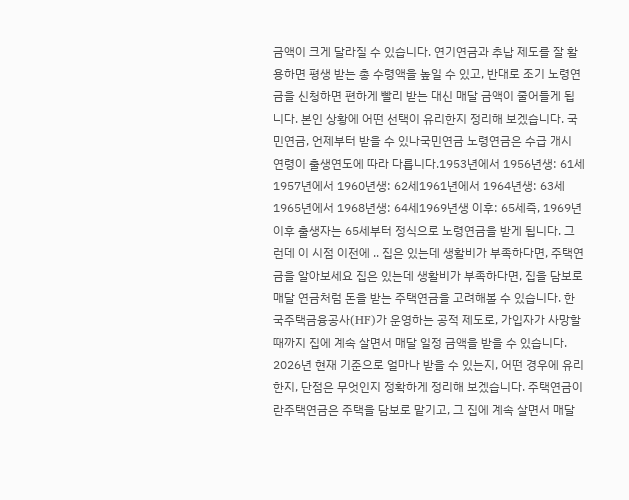금액이 크게 달라질 수 있습니다. 연기연금과 추납 제도를 잘 활용하면 평생 받는 총 수령액을 높일 수 있고, 반대로 조기 노령연금을 신청하면 편하게 빨리 받는 대신 매달 금액이 줄어들게 됩니다. 본인 상황에 어떤 선택이 유리한지 정리해 보겠습니다. 국민연금, 언제부터 받을 수 있나국민연금 노령연금은 수급 개시 연령이 출생연도에 따라 다릅니다.1953년에서 1956년생: 61세1957년에서 1960년생: 62세1961년에서 1964년생: 63세1965년에서 1968년생: 64세1969년생 이후: 65세즉, 1969년 이후 출생자는 65세부터 정식으로 노령연금을 받게 됩니다. 그런데 이 시점 이전에 .. 집은 있는데 생활비가 부족하다면, 주택연금을 알아보세요 집은 있는데 생활비가 부족하다면, 집을 담보로 매달 연금처럼 돈을 받는 주택연금을 고려해볼 수 있습니다. 한국주택금융공사(HF)가 운영하는 공적 제도로, 가입자가 사망할 때까지 집에 계속 살면서 매달 일정 금액을 받을 수 있습니다. 2026년 현재 기준으로 얼마나 받을 수 있는지, 어떤 경우에 유리한지, 단점은 무엇인지 정확하게 정리해 보겠습니다. 주택연금이란주택연금은 주택을 담보로 맡기고, 그 집에 계속 살면서 매달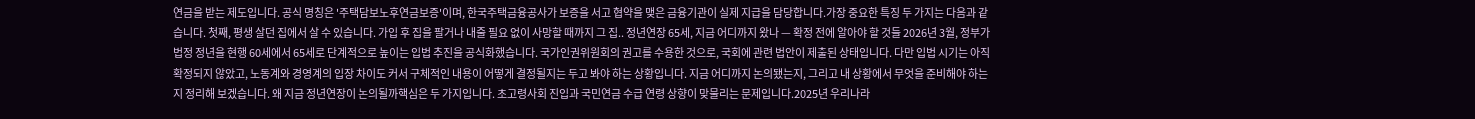연금을 받는 제도입니다. 공식 명칭은 '주택담보노후연금보증'이며, 한국주택금융공사가 보증을 서고 협약을 맺은 금융기관이 실제 지급을 담당합니다.가장 중요한 특징 두 가지는 다음과 같습니다. 첫째, 평생 살던 집에서 살 수 있습니다. 가입 후 집을 팔거나 내줄 필요 없이 사망할 때까지 그 집.. 정년연장 65세, 지금 어디까지 왔나 — 확정 전에 알아야 할 것들 2026년 3월, 정부가 법정 정년을 현행 60세에서 65세로 단계적으로 높이는 입법 추진을 공식화했습니다. 국가인권위원회의 권고를 수용한 것으로, 국회에 관련 법안이 제출된 상태입니다. 다만 입법 시기는 아직 확정되지 않았고, 노동계와 경영계의 입장 차이도 커서 구체적인 내용이 어떻게 결정될지는 두고 봐야 하는 상황입니다. 지금 어디까지 논의됐는지, 그리고 내 상황에서 무엇을 준비해야 하는지 정리해 보겠습니다. 왜 지금 정년연장이 논의될까핵심은 두 가지입니다. 초고령사회 진입과 국민연금 수급 연령 상향이 맞물리는 문제입니다.2025년 우리나라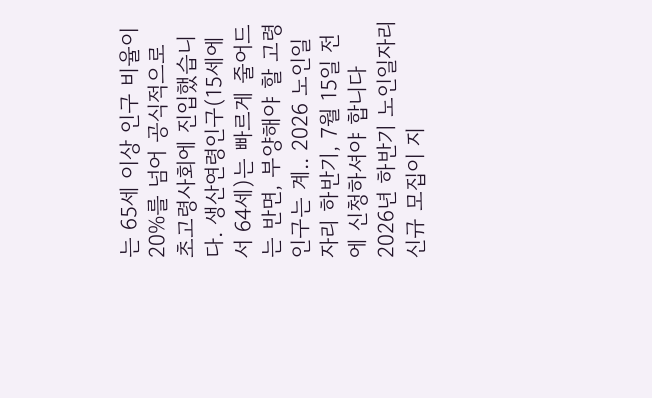는 65세 이상 인구 비율이 20%를 넘어 공식적으로 초고령사회에 진입했습니다. 생산연령인구(15세에서 64세)는 빠르게 줄어드는 반면, 부양해야 할 고령인구는 계.. 2026 노인일자리 하반기, 7월 15일 전에 신청하셔야 합니다 2026년 하반기 노인일자리 신규 모집이 지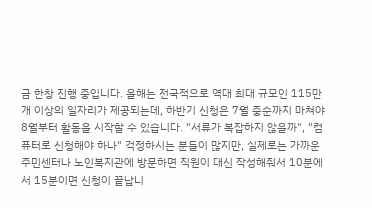금 한창 진행 중입니다. 올해는 전국적으로 역대 최대 규모인 115만 개 이상의 일자리가 제공되는데, 하반기 신청은 7월 중순까지 마쳐야 8월부터 활동을 시작할 수 있습니다. "서류가 복잡하지 않을까", "컴퓨터로 신청해야 하나" 걱정하시는 분들이 많지만, 실제로는 가까운 주민센터나 노인복지관에 방문하면 직원이 대신 작성해줘서 10분에서 15분이면 신청이 끝납니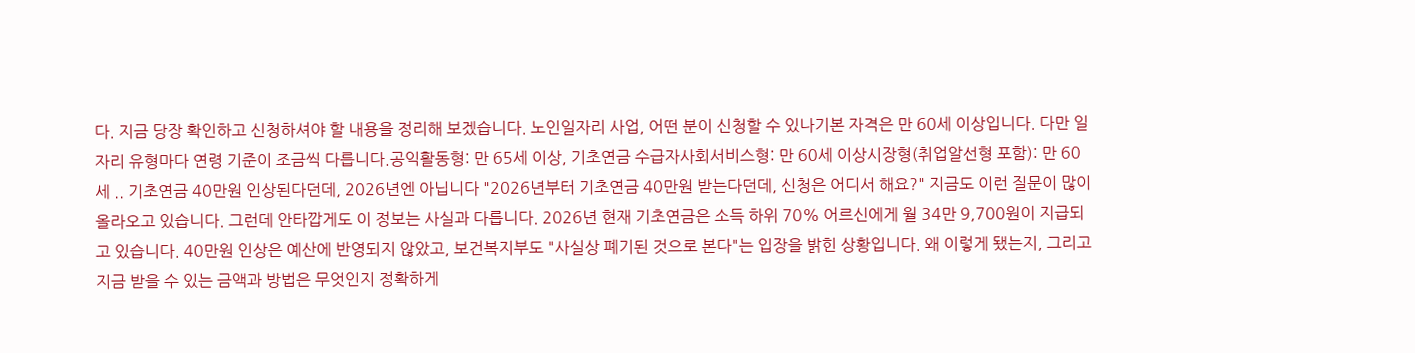다. 지금 당장 확인하고 신청하셔야 할 내용을 정리해 보겠습니다. 노인일자리 사업, 어떤 분이 신청할 수 있나기본 자격은 만 60세 이상입니다. 다만 일자리 유형마다 연령 기준이 조금씩 다릅니다.공익활동형: 만 65세 이상, 기초연금 수급자사회서비스형: 만 60세 이상시장형(취업알선형 포함): 만 60세 .. 기초연금 40만원 인상된다던데, 2026년엔 아닙니다 "2026년부터 기초연금 40만원 받는다던데, 신청은 어디서 해요?" 지금도 이런 질문이 많이 올라오고 있습니다. 그런데 안타깝게도 이 정보는 사실과 다릅니다. 2026년 현재 기초연금은 소득 하위 70% 어르신에게 월 34만 9,700원이 지급되고 있습니다. 40만원 인상은 예산에 반영되지 않았고, 보건복지부도 "사실상 폐기된 것으로 본다"는 입장을 밝힌 상황입니다. 왜 이렇게 됐는지, 그리고 지금 받을 수 있는 금액과 방법은 무엇인지 정확하게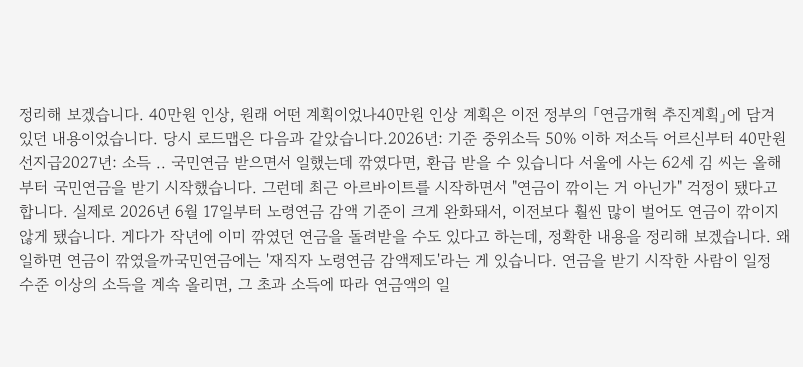정리해 보겠습니다. 40만원 인상, 원래 어떤 계획이었나40만원 인상 계획은 이전 정부의 「연금개혁 추진계획」에 담겨 있던 내용이었습니다. 당시 로드맵은 다음과 같았습니다.2026년: 기준 중위소득 50% 이하 저소득 어르신부터 40만원 선지급2027년: 소득 .. 국민연금 받으면서 일했는데 깎였다면, 환급 받을 수 있습니다 서울에 사는 62세 김 씨는 올해부터 국민연금을 받기 시작했습니다. 그런데 최근 아르바이트를 시작하면서 "연금이 깎이는 거 아닌가" 걱정이 됐다고 합니다. 실제로 2026년 6월 17일부터 노령연금 감액 기준이 크게 완화돼서, 이전보다 훨씬 많이 벌어도 연금이 깎이지 않게 됐습니다. 게다가 작년에 이미 깎였던 연금을 돌려받을 수도 있다고 하는데, 정확한 내용을 정리해 보겠습니다. 왜 일하면 연금이 깎였을까국민연금에는 '재직자 노령연금 감액제도'라는 게 있습니다. 연금을 받기 시작한 사람이 일정 수준 이상의 소득을 계속 올리면, 그 초과 소득에 따라 연금액의 일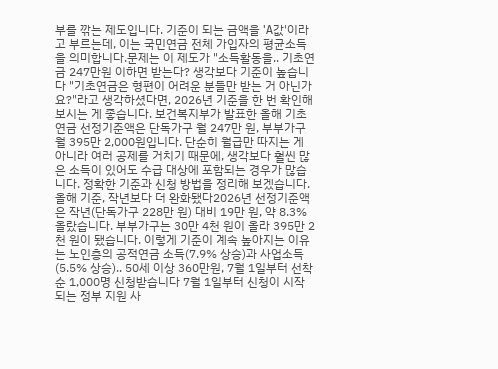부를 깎는 제도입니다. 기준이 되는 금액을 'A값'이라고 부르는데, 이는 국민연금 전체 가입자의 평균소득을 의미합니다.문제는 이 제도가 "소득활동을.. 기초연금 247만원 이하면 받는다? 생각보다 기준이 높습니다 "기초연금은 형편이 어려운 분들만 받는 거 아닌가요?"라고 생각하셨다면, 2026년 기준을 한 번 확인해보시는 게 좋습니다. 보건복지부가 발표한 올해 기초연금 선정기준액은 단독가구 월 247만 원, 부부가구 월 395만 2,000원입니다. 단순히 월급만 따지는 게 아니라 여러 공제를 거치기 때문에, 생각보다 훨씬 많은 소득이 있어도 수급 대상에 포함되는 경우가 많습니다. 정확한 기준과 신청 방법을 정리해 보겠습니다. 올해 기준, 작년보다 더 완화됐다2026년 선정기준액은 작년(단독가구 228만 원) 대비 19만 원, 약 8.3% 올랐습니다. 부부가구는 30만 4천 원이 올라 395만 2천 원이 됐습니다. 이렇게 기준이 계속 높아지는 이유는 노인층의 공적연금 소득(7.9% 상승)과 사업소득(5.5% 상승).. 50세 이상 360만원, 7월 1일부터 선착순 1,000명 신청받습니다 7월 1일부터 신청이 시작되는 정부 지원 사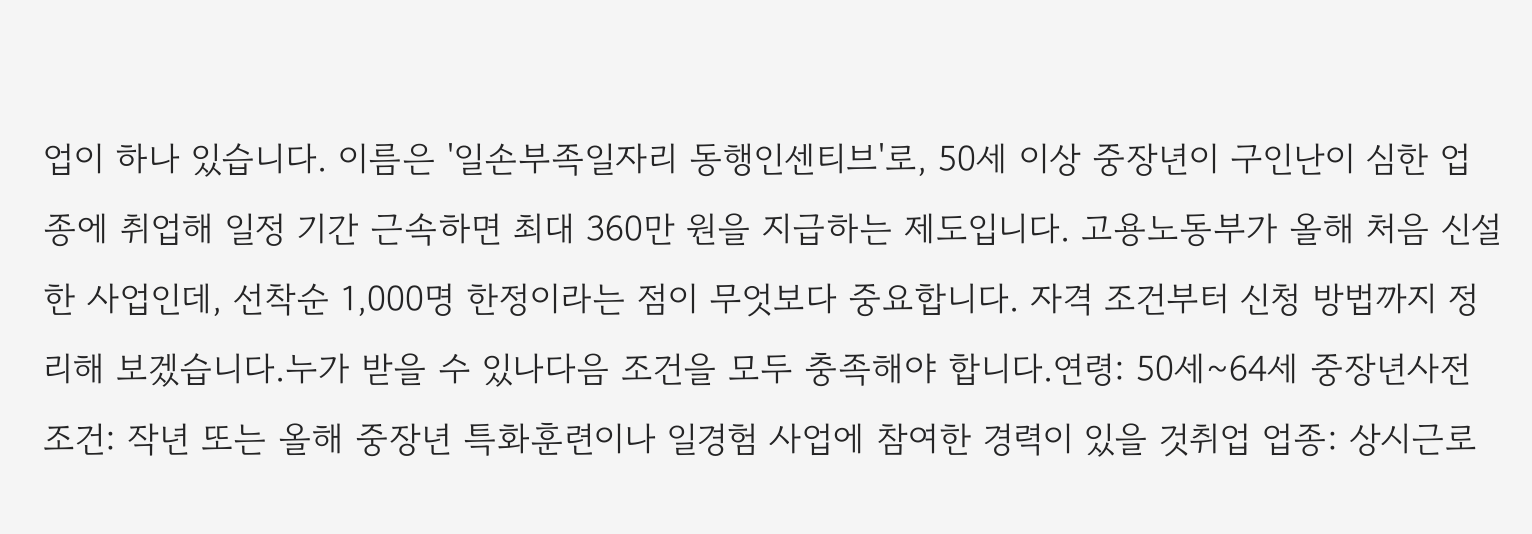업이 하나 있습니다. 이름은 '일손부족일자리 동행인센티브'로, 50세 이상 중장년이 구인난이 심한 업종에 취업해 일정 기간 근속하면 최대 360만 원을 지급하는 제도입니다. 고용노동부가 올해 처음 신설한 사업인데, 선착순 1,000명 한정이라는 점이 무엇보다 중요합니다. 자격 조건부터 신청 방법까지 정리해 보겠습니다.누가 받을 수 있나다음 조건을 모두 충족해야 합니다.연령: 50세~64세 중장년사전 조건: 작년 또는 올해 중장년 특화훈련이나 일경험 사업에 참여한 경력이 있을 것취업 업종: 상시근로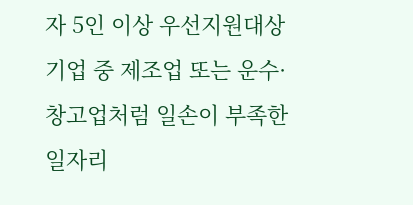자 5인 이상 우선지원대상기업 중 제조업 또는 운수·창고업처럼 일손이 부족한 일자리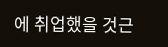에 취업했을 것근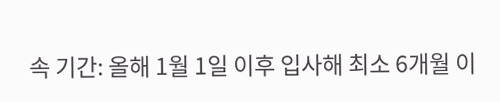속 기간: 올해 1월 1일 이후 입사해 최소 6개월 이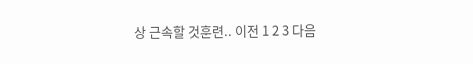상 근속할 것훈련.. 이전 1 2 3 다음